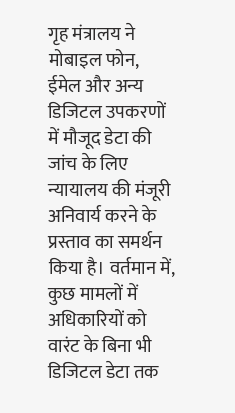गृह मंत्रालय ने मोबाइल फोन, ईमेल और अन्य डिजिटल उपकरणों में मौजूद डेटा की जांच के लिए न्यायालय की मंजूरी अनिवार्य करने के प्रस्ताव का समर्थन किया है। वर्तमान में, कुछ मामलों में अधिकारियों को वारंट के बिना भी डिजिटल डेटा तक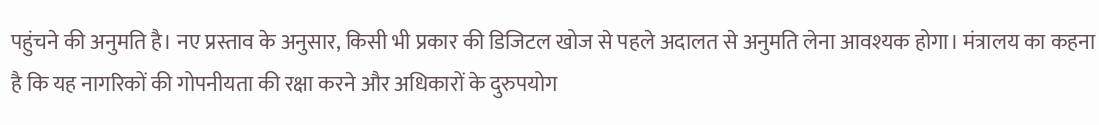पहुंचने की अनुमति है। नए प्रस्ताव के अनुसार, किसी भी प्रकार की डिजिटल खोज से पहले अदालत से अनुमति लेना आवश्यक होगा। मंत्रालय का कहना है कि यह नागरिकों की गोपनीयता की रक्षा करने और अधिकारों के दुरुपयोग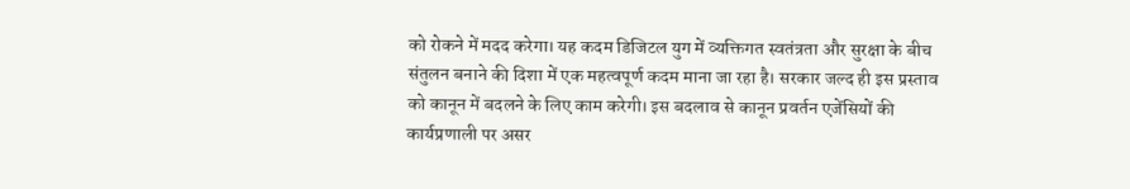को रोकने में मदद करेगा। यह कदम डिजिटल युग में व्यक्तिगत स्वतंत्रता और सुरक्षा के बीच संतुलन बनाने की दिशा में एक महत्वपूर्ण कदम माना जा रहा है। सरकार जल्द ही इस प्रस्ताव को कानून में बदलने के लिए काम करेगी। इस बदलाव से कानून प्रवर्तन एजेंसियों की कार्यप्रणाली पर असर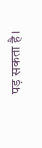पड़ सकता है।